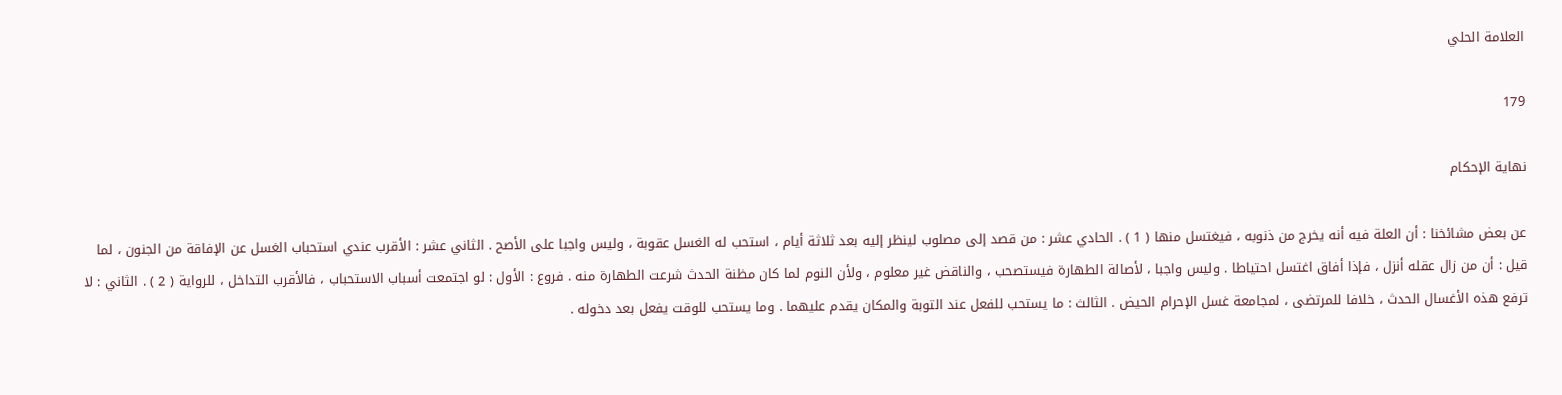العلامة الحلي

179

نهاية الإحكام

عن بعض مشائخنا : أن العلة فيه أنه يخرج من ذنوبه ، فيغتسل منها ( 1 ) . الحادي عشر : من قصد إلى مصلوب لينظر إليه بعد ثلاثة أيام ، استحب له الغسل عقوبة ، وليس واجبا على الأصح . الثاني عشر : الأقرب عندي استحباب الغسل عن الإفاقة من الجنون ، لما قيل : أن من زال عقله أنزل ، فإذا أفاق اغتسل احتياطا . وليس واجبا ، لأصالة الطهارة فيستصحب ، والناقض غير معلوم ، ولأن النوم لما كان مظنة الحدث شرعت الطهارة منه . فروع : الأول : لو اجتمعت أسباب الاستحباب ، فالأقرب التداخل ، للرواية ( 2 ) . الثاني : لا ترفع هذه الأغسال الحدث ، خلافا للمرتضى ، لمجامعة غسل الإحرام الحيض . الثالث : ما يستحب للفعل عند التوبة والمكان يقدم عليهما . وما يستحب للوقت يفعل بعد دخوله .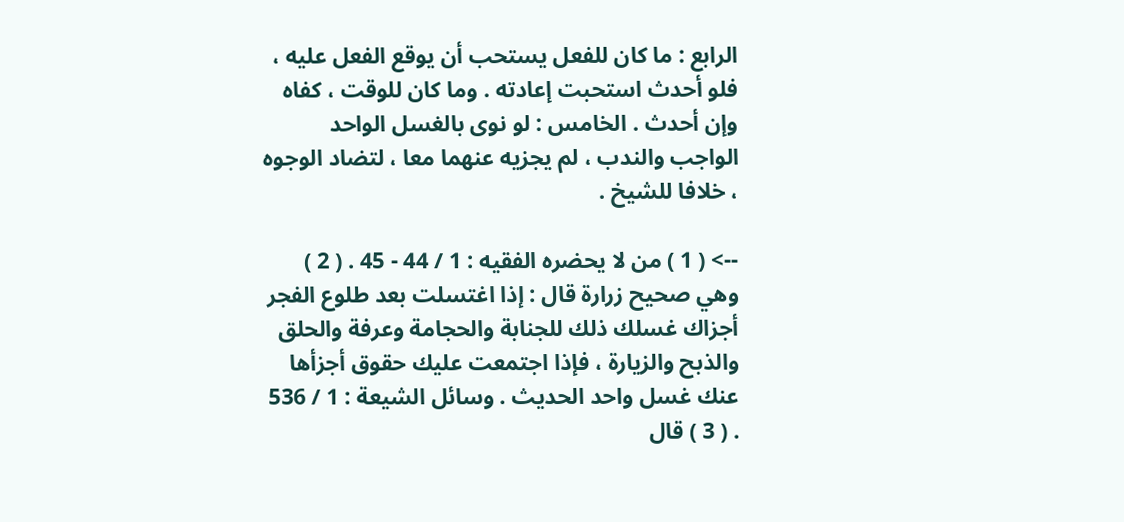الرابع : ما كان للفعل يستحب أن يوقع الفعل عليه ، فلو أحدث استحبت إعادته . وما كان للوقت ، كفاه وإن أحدث . الخامس : لو نوى بالغسل الواحد الواجب والندب ، لم يجزيه عنهما معا ، لتضاد الوجوه ، خلافا للشيخ .

--> ( 1 ) من لا يحضره الفقيه : 1 / 44 - 45 . ( 2 ) وهي صحيح زرارة قال : إذا اغتسلت بعد طلوع الفجر أجزاك غسلك ذلك للجنابة والحجامة وعرفة والحلق والذبح والزيارة ، فإذا اجتمعت عليك حقوق أجزأها عنك غسل واحد الحديث . وسائل الشيعة : 1 / 536 . ( 3 ) قال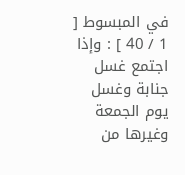في المبسوط [ 1 / 40 ] : وإذا اجتمع غسل جنابة وغسل يوم الجمعة وغيرها من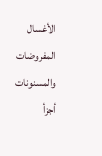الأغسال المفروضات والمسنونات أجزأ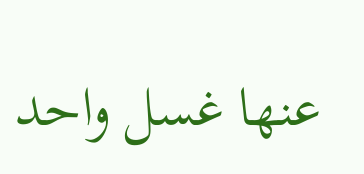عنها غسل واحد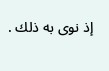إذ نوى به ذلك .